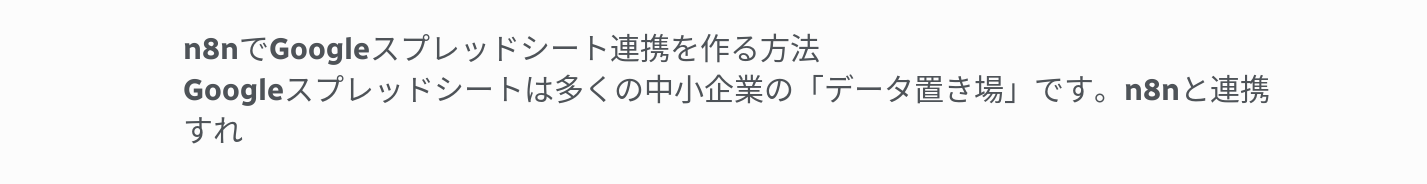n8nでGoogleスプレッドシート連携を作る方法
Googleスプレッドシートは多くの中小企業の「データ置き場」です。n8nと連携すれ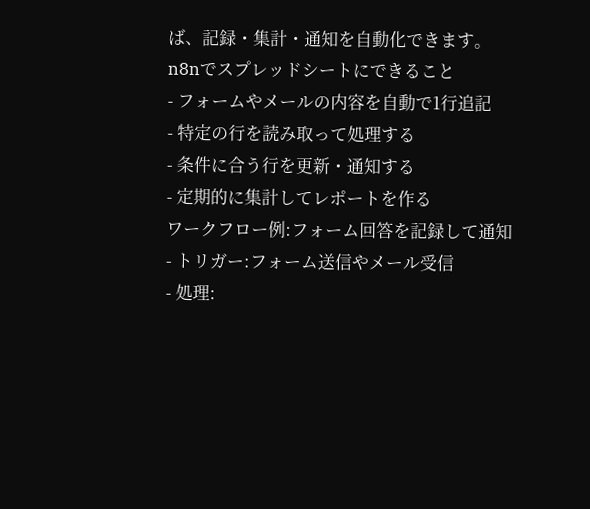ば、記録・集計・通知を自動化できます。
n8nでスプレッドシートにできること
- フォームやメールの内容を自動で1行追記
- 特定の行を読み取って処理する
- 条件に合う行を更新・通知する
- 定期的に集計してレポートを作る
ワークフロー例:フォーム回答を記録して通知
- トリガー:フォーム送信やメール受信
- 処理: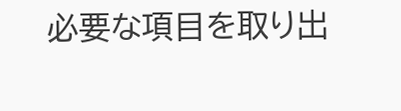必要な項目を取り出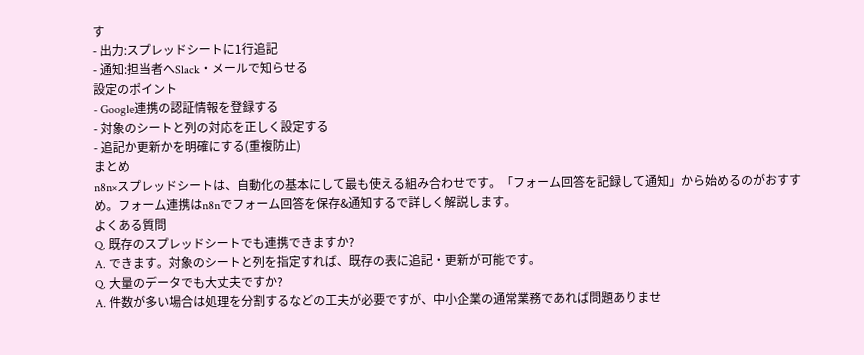す
- 出力:スプレッドシートに1行追記
- 通知:担当者へSlack・メールで知らせる
設定のポイント
- Google連携の認証情報を登録する
- 対象のシートと列の対応を正しく設定する
- 追記か更新かを明確にする(重複防止)
まとめ
n8n×スプレッドシートは、自動化の基本にして最も使える組み合わせです。「フォーム回答を記録して通知」から始めるのがおすすめ。フォーム連携はn8nでフォーム回答を保存&通知するで詳しく解説します。
よくある質問
Q. 既存のスプレッドシートでも連携できますか?
A. できます。対象のシートと列を指定すれば、既存の表に追記・更新が可能です。
Q. 大量のデータでも大丈夫ですか?
A. 件数が多い場合は処理を分割するなどの工夫が必要ですが、中小企業の通常業務であれば問題ありませ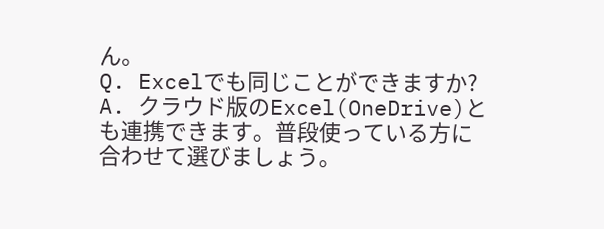ん。
Q. Excelでも同じことができますか?
A. クラウド版のExcel(OneDrive)とも連携できます。普段使っている方に合わせて選びましょう。